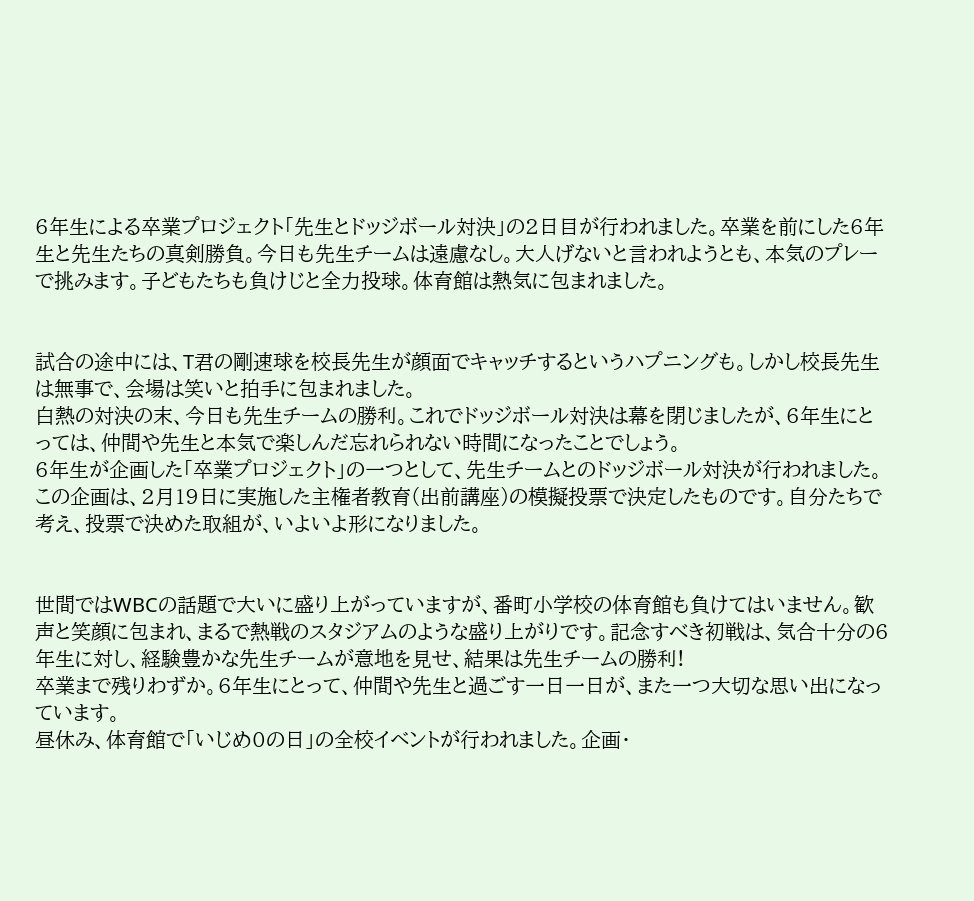6年生による卒業プロジェクト「先生とドッジボール対決」の2日目が行われました。卒業を前にした6年生と先生たちの真剣勝負。今日も先生チームは遠慮なし。大人げないと言われようとも、本気のプレーで挑みます。子どもたちも負けじと全力投球。体育館は熱気に包まれました。


試合の途中には、T君の剛速球を校長先生が顔面でキャッチするというハプニングも。しかし校長先生は無事で、会場は笑いと拍手に包まれました。
白熱の対決の末、今日も先生チームの勝利。これでドッジボール対決は幕を閉じましたが、6年生にとっては、仲間や先生と本気で楽しんだ忘れられない時間になったことでしょう。
6年生が企画した「卒業プロジェクト」の一つとして、先生チームとのドッジボール対決が行われました。この企画は、2月19日に実施した主権者教育(出前講座)の模擬投票で決定したものです。自分たちで考え、投票で決めた取組が、いよいよ形になりました。


世間ではWBCの話題で大いに盛り上がっていますが、番町小学校の体育館も負けてはいません。歓声と笑顔に包まれ、まるで熱戦のスタジアムのような盛り上がりです。記念すべき初戦は、気合十分の6年生に対し、経験豊かな先生チームが意地を見せ、結果は先生チームの勝利!
卒業まで残りわずか。6年生にとって、仲間や先生と過ごす一日一日が、また一つ大切な思い出になっています。
昼休み、体育館で「いじめ0の日」の全校イベントが行われました。企画・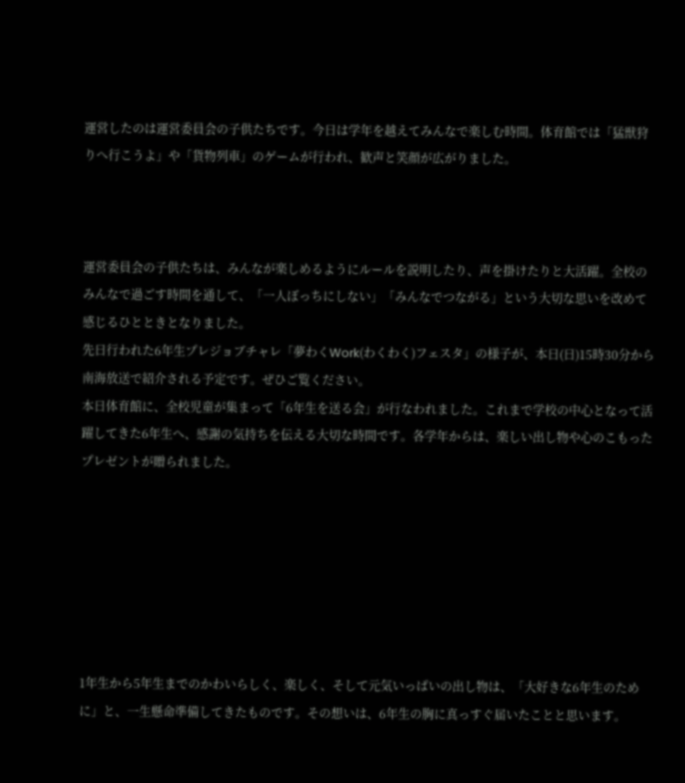運営したのは運営委員会の子供たちです。今日は学年を越えてみんなで楽しむ時間。体育館では「猛獣狩りへ行こうよ」や「貨物列車」のゲームが行われ、歓声と笑顔が広がりました。



運営委員会の子供たちは、みんなが楽しめるようにルールを説明したり、声を掛けたりと大活躍。全校のみんなで過ごす時間を通して、「一人ぼっちにしない」「みんなでつながる」という大切な思いを改めて感じるひとときとなりました。
先日行われた6年生プレジョブチャレ「夢わくWork(わくわく)フェスタ」の様子が、本日(日)15時30分から南海放送で紹介される予定です。ぜひご覧ください。
本日体育館に、全校児童が集まって「6年生を送る会」が行なわれました。これまで学校の中心となって活躍してきた6年生へ、感謝の気持ちを伝える大切な時間です。各学年からは、楽しい出し物や心のこもったプレゼントが贈られました。







1年生から5年生までのかわいらしく、楽しく、そして元気いっぱいの出し物は、「大好きな6年生のために」と、一生懸命準備してきたものです。その想いは、6年生の胸に真っすぐ届いたことと思います。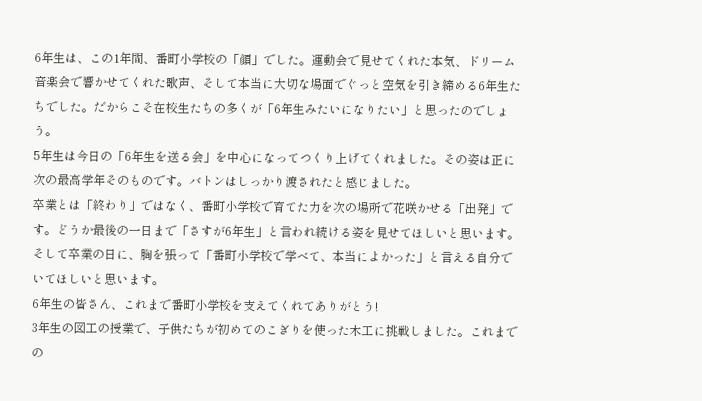6年生は、この1年間、番町小学校の「顔」でした。運動会で見せてくれた本気、ドリーム音楽会で響かせてくれた歌声、そして本当に大切な場面でぐっと空気を引き締める6年生たちでした。だからこそ在校生たちの多くが「6年生みたいになりたい」と思ったのでしょう。
5年生は今日の「6年生を送る会」を中心になってつくり上げてくれました。その姿は正に次の最高学年そのものです。バトンはしっかり渡されたと感じました。
卒業とは「終わり」ではなく、番町小学校で育てた力を次の場所で花咲かせる「出発」です。どうか最後の一日まで「さすが6年生」と言われ続ける姿を見せてほしいと思います。そして卒業の日に、胸を張って「番町小学校で学べて、本当によかった」と言える自分でいてほしいと思います。
6年生の皆さん、これまで番町小学校を支えてくれてありがとう!
3年生の図工の授業で、子供たちが初めてのこぎりを使った木工に挑戦しました。これまでの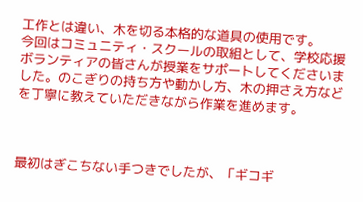工作とは違い、木を切る本格的な道具の使用です。
今回はコミュニティ・スクールの取組として、学校応援ボランティアの皆さんが授業をサポートしてくださいました。のこぎりの持ち方や動かし方、木の押さえ方などを丁寧に教えていただきながら作業を進めます。



最初はぎこちない手つきでしたが、「ギコギ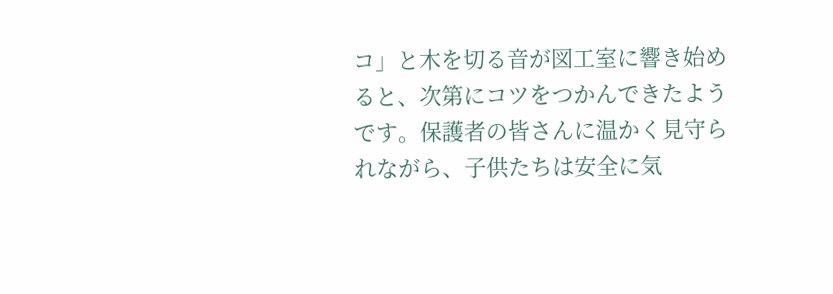コ」と木を切る音が図工室に響き始めると、次第にコツをつかんできたようです。保護者の皆さんに温かく見守られながら、子供たちは安全に気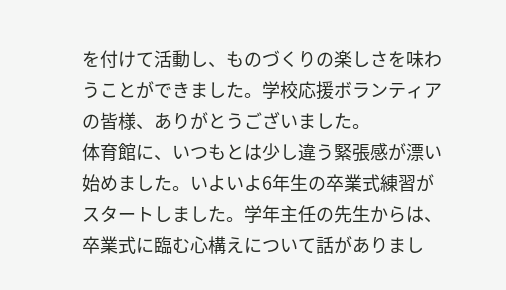を付けて活動し、ものづくりの楽しさを味わうことができました。学校応援ボランティアの皆様、ありがとうございました。
体育館に、いつもとは少し違う緊張感が漂い始めました。いよいよ6年生の卒業式練習がスタートしました。学年主任の先生からは、卒業式に臨む心構えについて話がありまし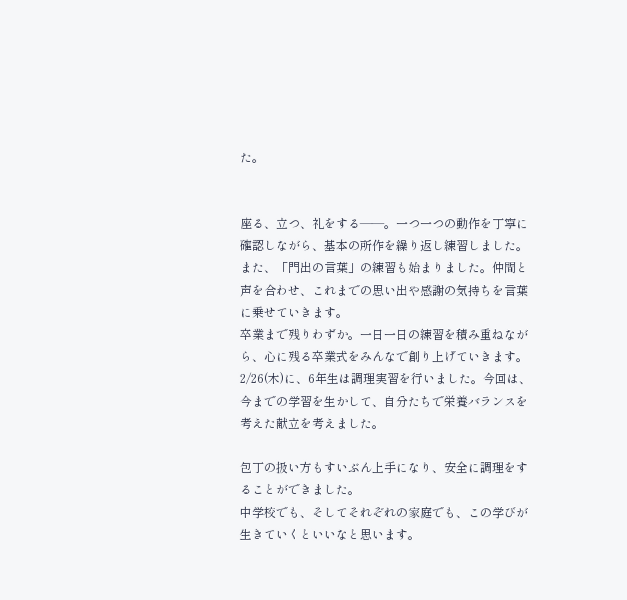た。


座る、立つ、礼をする――。一つ一つの動作を丁寧に確認しながら、基本の所作を繰り返し練習しました。また、「門出の言葉」の練習も始まりました。仲間と声を合わせ、これまでの思い出や感謝の気持ちを言葉に乗せていきます。
卒業まで残りわずか。一日一日の練習を積み重ねながら、心に残る卒業式をみんなで創り上げていきます。
2/26(木)に、6年生は調理実習を行いました。今回は、今までの学習を生かして、自分たちで栄養バランスを考えた献立を考えました。

包丁の扱い方もすいぶん上手になり、安全に調理をすることができました。
中学校でも、そしてそれぞれの家庭でも、この学びが生きていくといいなと思います。